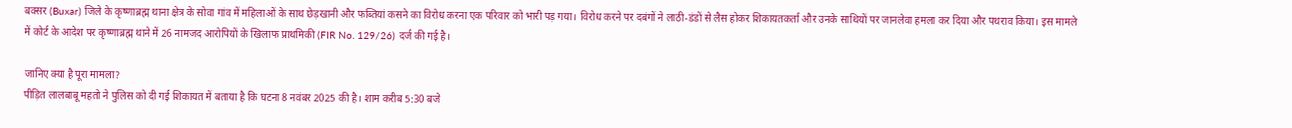बक्सर (Buxar) जिले के कृष्णाब्रह्म थाना क्षेत्र के सोवा गांव में महिलाओं के साथ छेड़खानी और फब्तियां कसने का विरोध करना एक परिवार को भारी पड़ गया। विरोध करने पर दबंगों ने लाठी-डंडों से लैस होकर शिकायतकर्ता और उनके साथियों पर जानलेवा हमला कर दिया और पथराव किया। इस मामले में कोर्ट के आदेश पर कृष्णाब्रह्म थाने में 26 नामजद आरोपियों के खिलाफ प्राथमिकी (FIR No. 129/26) दर्ज की गई है।

जानिए क्या है पूरा मामला?
पीड़ित लालबाबू महतो ने पुलिस को दी गई शिकायत में बताया है कि घटना 8 नवंबर 2025 की है। शाम करीब 5:30 बजे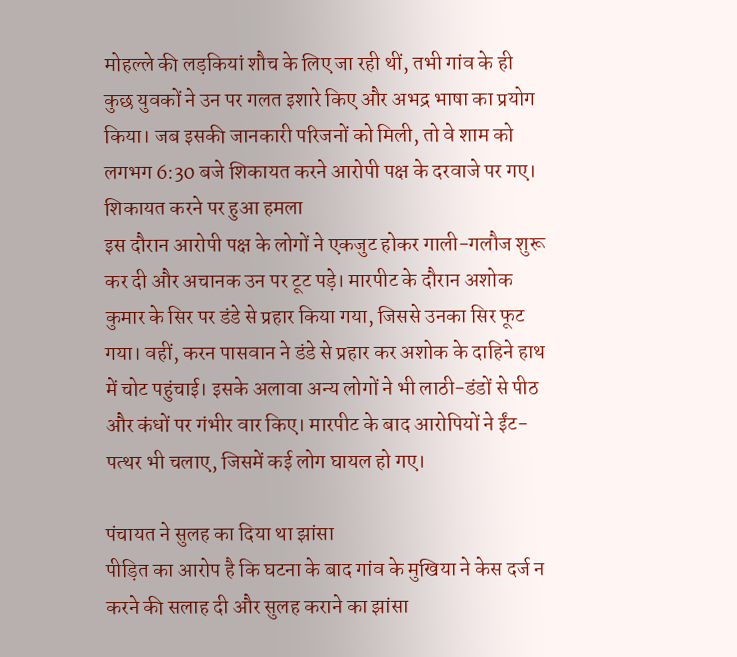मोहल्ले की लड़कियां शौच के लिए जा रही थीं, तभी गांव के ही कुछ युवकों ने उन पर गलत इशारे किए और अभद्र भाषा का प्रयोग किया। जब इसकी जानकारी परिजनों को मिली, तो वे शाम को लगभग 6:30 बजे शिकायत करने आरोपी पक्ष के दरवाजे पर गए।
शिकायत करने पर हुआ हमला
इस दौरान आरोपी पक्ष के लोगों ने एकजुट होकर गाली-गलौज शुरू कर दी और अचानक उन पर टूट पड़े। मारपीट के दौरान अशोक कुमार के सिर पर डंडे से प्रहार किया गया, जिससे उनका सिर फूट गया। वहीं, करन पासवान ने डंडे से प्रहार कर अशोक के दाहिने हाथ में चोट पहुंचाई। इसके अलावा अन्य लोगों ने भी लाठी-डंडों से पीठ और कंधों पर गंभीर वार किए। मारपीट के बाद आरोपियों ने ईंट-पत्थर भी चलाए, जिसमें कई लोग घायल हो गए।

पंचायत ने सुलह का दिया था झांसा
पीड़ित का आरोप है कि घटना के बाद गांव के मुखिया ने केस दर्ज न करने की सलाह दी और सुलह कराने का झांसा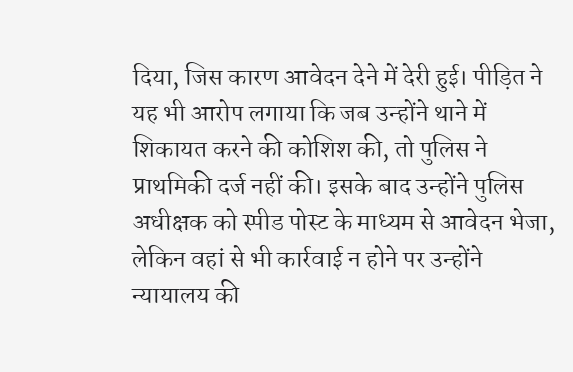दिया, जिस कारण आवेदन देने में देरी हुई। पीड़ित ने यह भी आरोप लगाया कि जब उन्होंने थाने में शिकायत करने की कोशिश की, तो पुलिस ने प्राथमिकी दर्ज नहीं की। इसके बाद उन्होंने पुलिस अधीक्षक को स्पीड पोस्ट के माध्यम से आवेदन भेजा, लेकिन वहां से भी कार्रवाई न होने पर उन्होंने न्यायालय की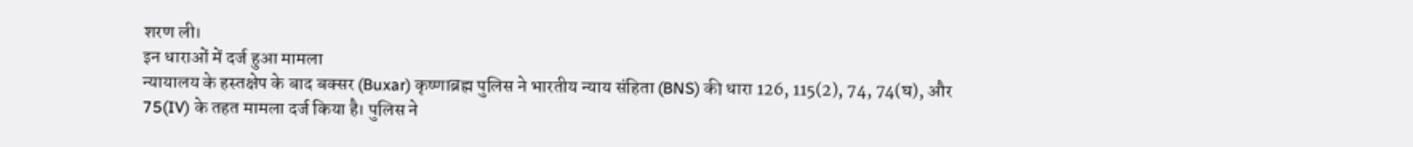शरण ली।
इन धाराओं में दर्ज हुआ मामला
न्यायालय के हस्तक्षेप के बाद बक्सर (Buxar) कृष्णाब्रह्म पुलिस ने भारतीय न्याय संहिता (BNS) की धारा 126, 115(2), 74, 74(घ), और 75(IV) के तहत मामला दर्ज किया है। पुलिस ने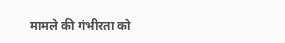मामले की गंभीरता को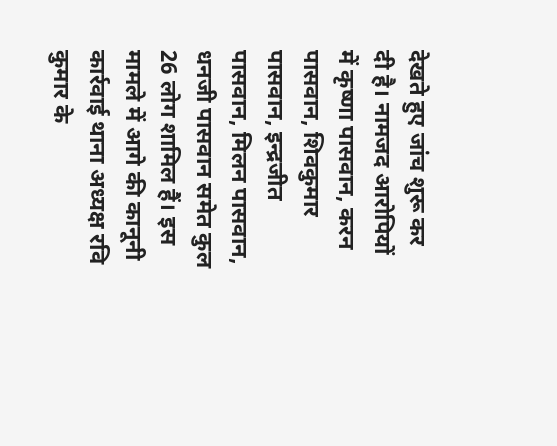देखते हुए जांच शुरू कर दी है। नामजद आरोपियों में कृष्णा पासवान, करन पासवान, शिवकुमार पासवान, इन्द्रजीत पासवान, मिलन पासवान, धनजी पासवान समेत कुल 26 लोग शामिल हैं। इस मामले में आगे की कानूनी कार्रवाई थाना अध्यक्ष रवि कुमार के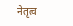नेतृत्व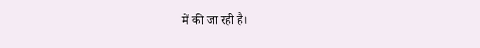में की जा रही है।